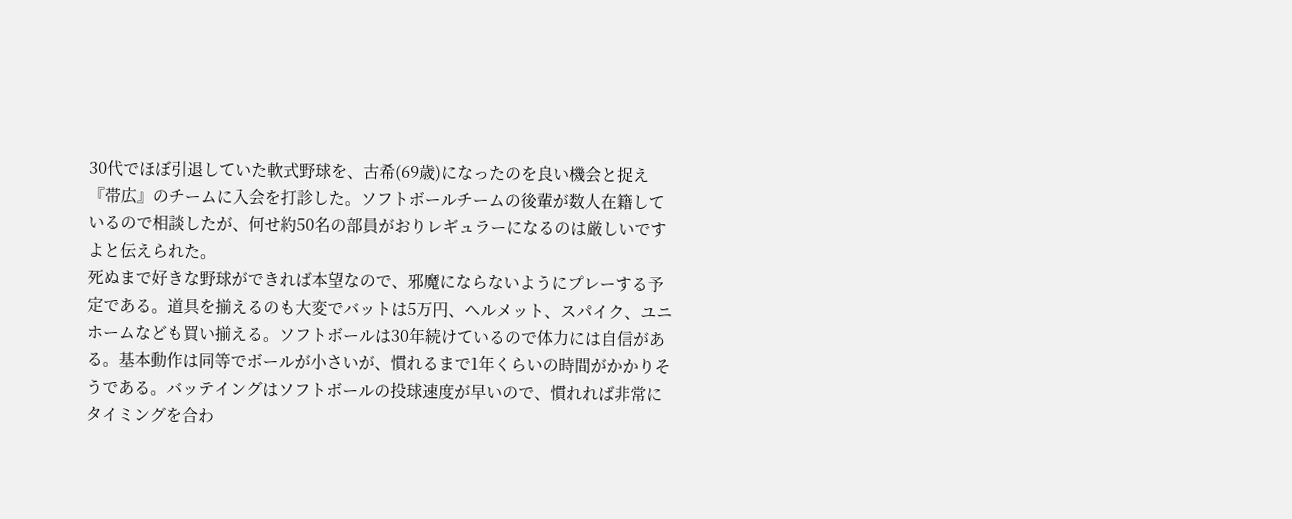30代でほぼ引退していた軟式野球を、古希(69歳)になったのを良い機会と捉え『帯広』のチームに入会を打診した。ソフトボールチームの後輩が数人在籍しているので相談したが、何せ約50名の部員がおりレギュラーになるのは厳しいですよと伝えられた。
死ぬまで好きな野球ができれば本望なので、邪魔にならないようにプレーする予定である。道具を揃えるのも大変でバットは5万円、ヘルメット、スパイク、ユニホームなども買い揃える。ソフトボールは30年続けているので体力には自信がある。基本動作は同等でボールが小さいが、慣れるまで1年くらいの時間がかかりそうである。バッテイングはソフトボールの投球速度が早いので、慣れれば非常にタイミングを合わ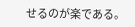せるのが楽である。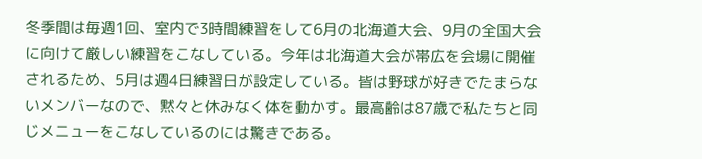冬季間は毎週1回、室内で3時間練習をして6月の北海道大会、9月の全国大会に向けて厳しい練習をこなしている。今年は北海道大会が帯広を会場に開催されるため、5月は週4日練習日が設定している。皆は野球が好きでたまらないメンバーなので、黙々と休みなく体を動かす。最高齢は87歳で私たちと同じメニューをこなしているのには驚きである。